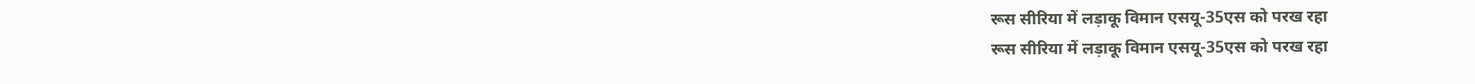रूस सीरिया में लड़ाकू विमान एसयू-35एस को परख रहा
रूस सीरिया में लड़ाकू विमान एसयू-35एस को परख रहा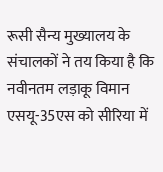रूसी सैन्य मुख्यालय के संचालकों ने तय किया है कि नवीनतम लड़ाकू विमान एसयू-35एस को सीरिया में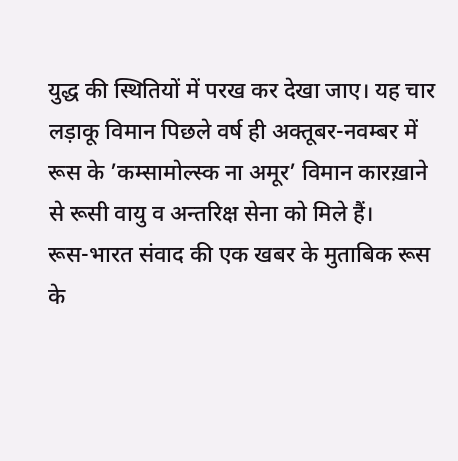युद्ध की स्थितियों में परख कर देखा जाए। यह चार लड़ाकू विमान पिछले वर्ष ही अक्तूबर-नवम्बर में रूस के ’कम्सामोल्स्क ना अमूर’ विमान कारख़ाने से रूसी वायु व अन्तरिक्ष सेना को मिले हैं।
रूस-भारत संवाद की एक खबर के मुताबिक रूस के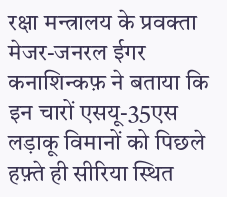रक्षा मन्त्रालय के प्रवक्ता मेजर-जनरल ईगर कनाशिन्कफ़ ने बताया कि इन चारों एसयू-35एस लड़ाकू विमानों को पिछले हफ़्ते ही सीरिया स्थित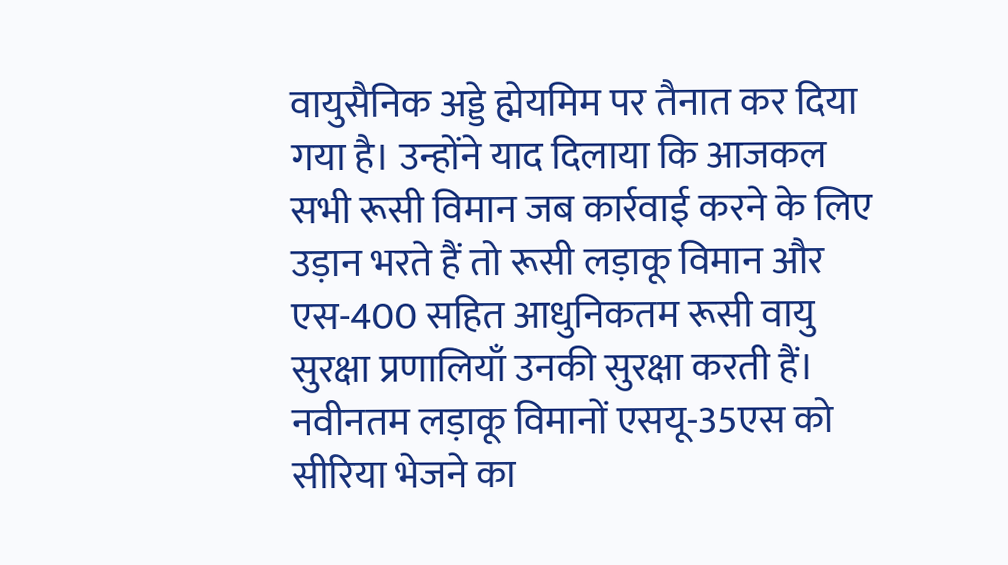वायुसैनिक अड्डे ह्मेयमिम पर तैनात कर दिया गया है। उन्होंने याद दिलाया कि आजकल सभी रूसी विमान जब कार्रवाई करने के लिए उड़ान भरते हैं तो रूसी लड़ाकू विमान और एस-400 सहित आधुनिकतम रूसी वायु सुरक्षा प्रणालियाँ उनकी सुरक्षा करती हैं।
नवीनतम लड़ाकू विमानों एसयू-35एस को सीरिया भेजने का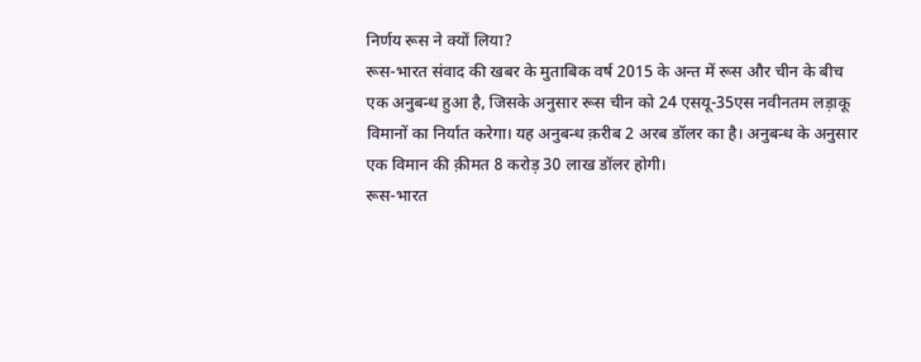निर्णय रूस ने क्यों लिया?
रूस-भारत संवाद की खबर के मुताबिक वर्ष 2015 के अन्त में रूस और चीन के बीच एक अनुबन्ध हुआ है, जिसके अनुसार रूस चीन को 24 एसयू-35एस नवीनतम लड़ाकू विमानों का निर्यात करेगा। यह अनुबन्ध क़रीब 2 अरब डॉलर का है। अनुबन्ध के अनुसार एक विमान की क़ीमत 8 करोड़ 30 लाख डॉलर होगी।
रूस-भारत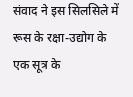संवाद ने इस सिलसिले में रूस के रक्षा-उद्योग के एक सूत्र के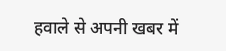हवाले से अपनी खबर में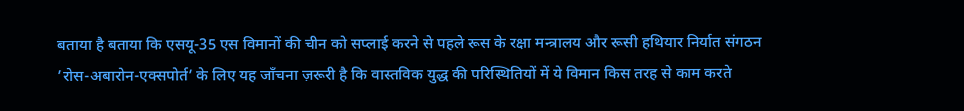बताया है बताया कि एसयू-35 एस विमानों की चीन को सप्लाई करने से पहले रूस के रक्षा मन्त्रालय और रूसी हथियार निर्यात संगठन ’रोस-अबारोन-एक्सपोर्त’ के लिए यह जाँचना ज़रूरी है कि वास्तविक युद्ध की परिस्थितियों में ये विमान किस तरह से काम करते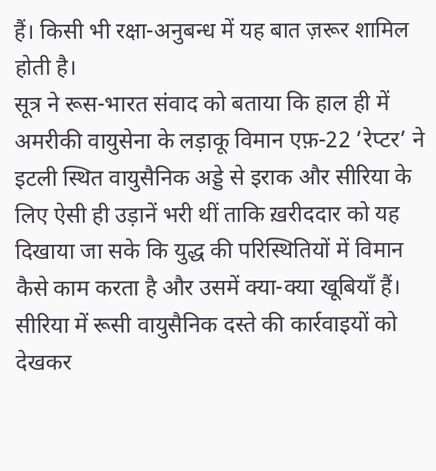हैं। किसी भी रक्षा-अनुबन्ध में यह बात ज़रूर शामिल होती है।
सूत्र ने रूस-भारत संवाद को बताया कि हाल ही में अमरीकी वायुसेना के लड़ाकू विमान एफ़-22 ’रेप्टर’ ने इटली स्थित वायुसैनिक अड्डे से इराक और सीरिया के लिए ऐसी ही उड़ानें भरी थीं ताकि ख़रीददार को यह दिखाया जा सके कि युद्ध की परिस्थितियों में विमान कैसे काम करता है और उसमें क्या-क्या खूबियाँ हैं।
सीरिया में रूसी वायुसैनिक दस्ते की कार्रवाइयों को देखकर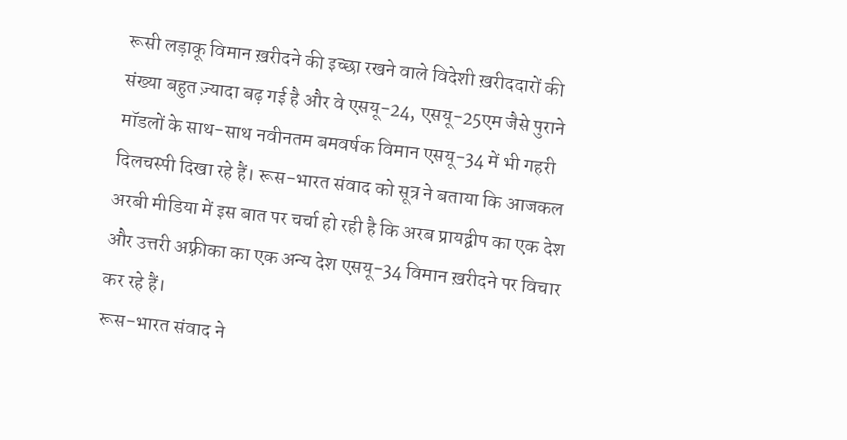रूसी लड़ाकू विमान ख़रीदने की इच्छा रखने वाले विदेशी ख़रीददारों की संख्या बहुत ज़्यादा बढ़ गई है और वे एसयू-24, एसयू-25एम जैसे पुराने मॉडलों के साथ-साथ नवीनतम बमवर्षक विमान एसयू-34 में भी गहरी दिलचस्पी दिखा रहे हैं। रूस-भारत संवाद को सूत्र ने बताया कि आजकल अरबी मीडिया में इस बात पर चर्चा हो रही है कि अरब प्रायद्वीप का एक देश और उत्तरी अफ़्रीका का एक अन्य देश एसयू-34 विमान ख़रीदने पर विचार कर रहे हैं।
रूस-भारत संवाद ने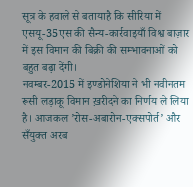सूत्र के हवाले से बतायाहै कि सीरिया में एसयू-35एस की सैन्य-कार्रवाइयाँ विश्व बाज़ार में इस विमान की बिक्री की सम्भावनाओं को बहुत बढ़ा देंगी।
नवम्बर-2015 में इण्डोनेशिया ने भी नवीनतम रूसी लड़ाकू विमान ख़रीदने का निर्णय ले लिया है। आजकल ’रोस-अबारोन-एक्सपोर्त’ और सँयुक्त अरब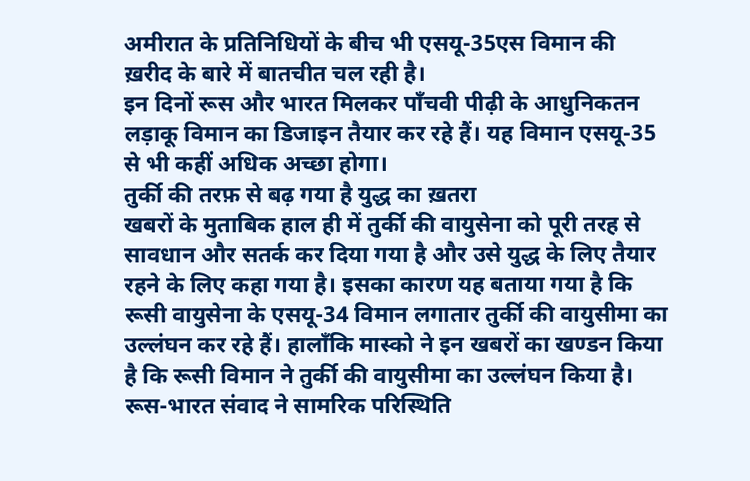अमीरात के प्रतिनिधियों के बीच भी एसयू-35एस विमान की ख़रीद के बारे में बातचीत चल रही है।
इन दिनों रूस और भारत मिलकर पाँचवी पीढ़ी के आधुनिकतन लड़ाकू विमान का डिजाइन तैयार कर रहे हैं। यह विमान एसयू-35 से भी कहीं अधिक अच्छा होगा।
तुर्की की तरफ़ से बढ़ गया है युद्ध का ख़तरा
खबरों के मुताबिक हाल ही में तुर्की की वायुसेना को पूरी तरह से सावधान और सतर्क कर दिया गया है और उसे युद्ध के लिए तैयार रहने के लिए कहा गया है। इसका कारण यह बताया गया है कि रूसी वायुसेना के एसयू-34 विमान लगातार तुर्की की वायुसीमा का उल्लंघन कर रहे हैं। हालाँकि मास्को ने इन खबरों का खण्डन किया है कि रूसी विमान ने तुर्की की वायुसीमा का उल्लंघन किया है।
रूस-भारत संवाद ने सामरिक परिस्थिति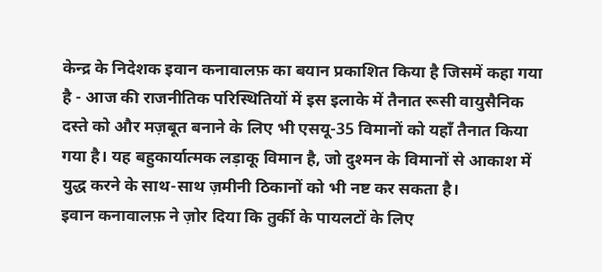केन्द्र के निदेशक इवान कनावालफ़ का बयान प्रकाशित किया है जिसमें कहा गया है - आज की राजनीतिक परिस्थितियों में इस इलाके में तैनात रूसी वायुसैनिक दस्ते को और मज़बूत बनाने के लिए भी एसयू-35 विमानों को यहाँ तैनात किया गया है। यह बहुकार्यात्मक लड़ाकू विमान है, जो दुश्मन के विमानों से आकाश में युद्ध करने के साथ-साथ ज़मीनी ठिकानों को भी नष्ट कर सकता है।
इवान कनावालफ़ ने ज़ोर दिया कि तुर्की के पायलटों के लिए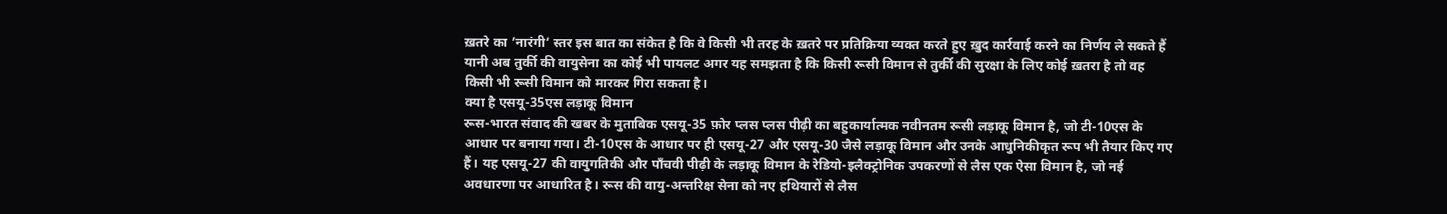ख़तरे का ’नारंगी’ स्तर इस बात का संकेत है कि वे किसी भी तरह के ख़तरे पर प्रतिक्रिया व्यक्त करते हुए ख़ुद कार्रवाई करने का निर्णय ले सकते हैं यानी अब तुर्की की वायुसेना का कोई भी पायलट अगर यह समझता है कि किसी रूसी विमान से तुर्की की सुरक्षा के लिए कोई ख़तरा है तो वह किसी भी रूसी विमान को मारकर गिरा सकता है।
क्या है एसयू-35एस लड़ाकू विमान
रूस-भारत संवाद की खबर के मुताबिक एसयू-35 फ़ोर प्लस प्लस पीढ़ी का बहुकार्यात्मक नवीनतम रूसी लड़ाकू विमान है, जो टी-10एस के आधार पर बनाया गया। टी-10एस के आधार पर ही एसयू-27 और एसयू-30 जैसे लड़ाकू विमान और उनके आधुनिकीकृत रूप भी तैयार किए गए हैं। यह एसयू-27 की वायुगतिकी और पाँचवी पीढ़ी के लड़ाकू विमान के रेडियो-इलैक्ट्रोनिक उपकरणों से लैस एक ऐसा विमान है, जो नई अवधारणा पर आधारित है। रूस की वायु-अन्तरिक्ष सेना को नए हथियारों से लैस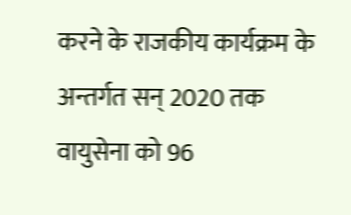करने के राजकीय कार्यक्रम के अन्तर्गत सन् 2020 तक वायुसेना को 96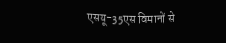एसयू-35एस विमानों से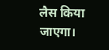लैस किया जाएगा।